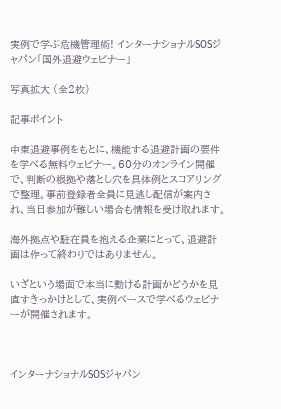実例で学ぶ危機管理術! インターナショナルSOSジャパン「国外退避ウェビナー」

写真拡大 (全2枚)

記事ポイント

中東退避事例をもとに、機能する退避計画の要件を学べる無料ウェビナー。60分のオンライン開催で、判断の根拠や落とし穴を具体例とスコアリングで整理。事前登録者全員に見逃し配信が案内され、当日参加が難しい場合も情報を受け取れます。

海外拠点や駐在員を抱える企業にとって、退避計画は作って終わりではありません。

いざという場面で本当に動ける計画かどうかを見直すきっかけとして、実例ベースで学べるウェビナーが開催されます。



インターナショナルSOSジャパン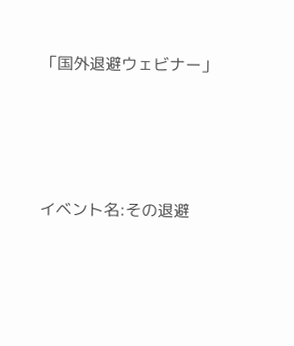「国外退避ウェビナー」





イベント名:その退避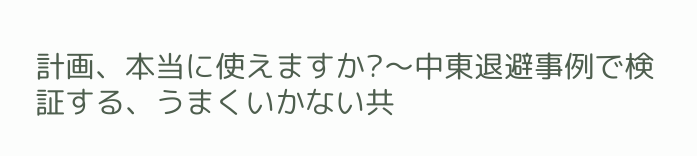計画、本当に使えますか?〜中東退避事例で検証する、うまくいかない共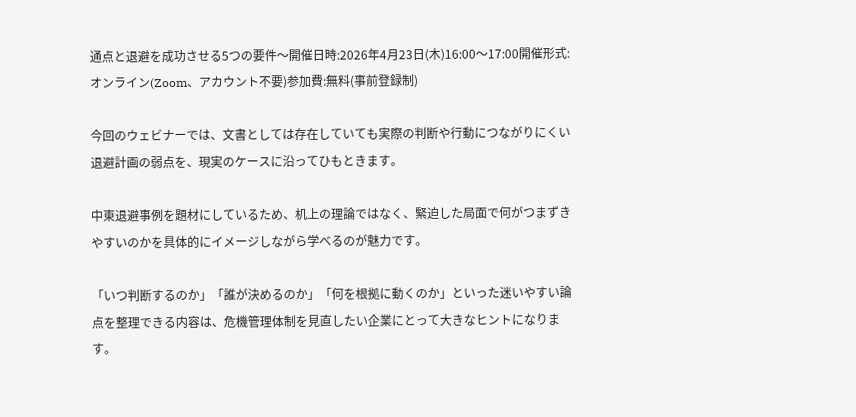通点と退避を成功させる5つの要件〜開催日時:2026年4月23日(木)16:00〜17:00開催形式:オンライン(Zoom、アカウント不要)参加費:無料(事前登録制)

今回のウェビナーでは、文書としては存在していても実際の判断や行動につながりにくい退避計画の弱点を、現実のケースに沿ってひもときます。

中東退避事例を題材にしているため、机上の理論ではなく、緊迫した局面で何がつまずきやすいのかを具体的にイメージしながら学べるのが魅力です。

「いつ判断するのか」「誰が決めるのか」「何を根拠に動くのか」といった迷いやすい論点を整理できる内容は、危機管理体制を見直したい企業にとって大きなヒントになります。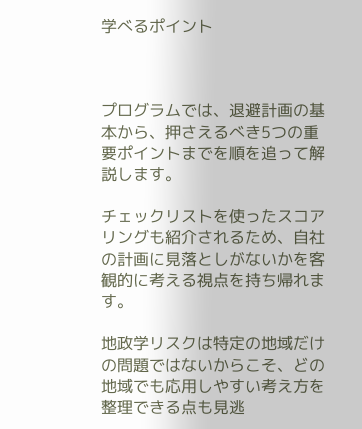学べるポイント



プログラムでは、退避計画の基本から、押さえるべき5つの重要ポイントまでを順を追って解説します。

チェックリストを使ったスコアリングも紹介されるため、自社の計画に見落としがないかを客観的に考える視点を持ち帰れます。

地政学リスクは特定の地域だけの問題ではないからこそ、どの地域でも応用しやすい考え方を整理できる点も見逃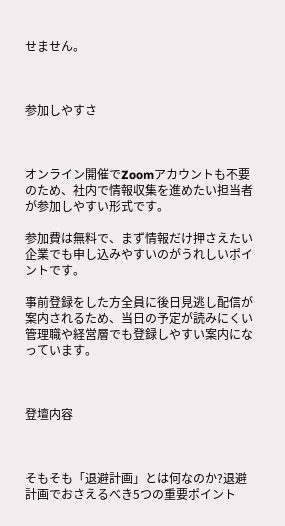せません。



参加しやすさ



オンライン開催でZoomアカウントも不要のため、社内で情報収集を進めたい担当者が参加しやすい形式です。

参加費は無料で、まず情報だけ押さえたい企業でも申し込みやすいのがうれしいポイントです。

事前登録をした方全員に後日見逃し配信が案内されるため、当日の予定が読みにくい管理職や経営層でも登録しやすい案内になっています。



登壇内容



そもそも「退避計画」とは何なのか?退避計画でおさえるべき5つの重要ポイント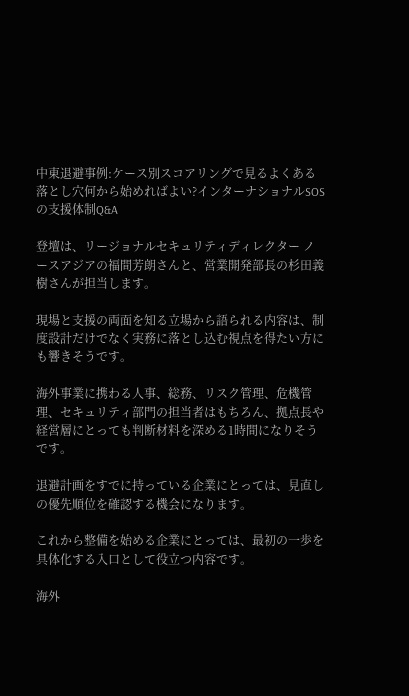中東退避事例:ケース別スコアリングで見るよくある落とし穴何から始めればよい?インターナショナルSOSの支援体制Q&A

登壇は、リージョナルセキュリティディレクター ノースアジアの福間芳朗さんと、営業開発部長の杉田義樹さんが担当します。

現場と支援の両面を知る立場から語られる内容は、制度設計だけでなく実務に落とし込む視点を得たい方にも響きそうです。

海外事業に携わる人事、総務、リスク管理、危機管理、セキュリティ部門の担当者はもちろん、拠点長や経営層にとっても判断材料を深める1時間になりそうです。

退避計画をすでに持っている企業にとっては、見直しの優先順位を確認する機会になります。

これから整備を始める企業にとっては、最初の一歩を具体化する入口として役立つ内容です。

海外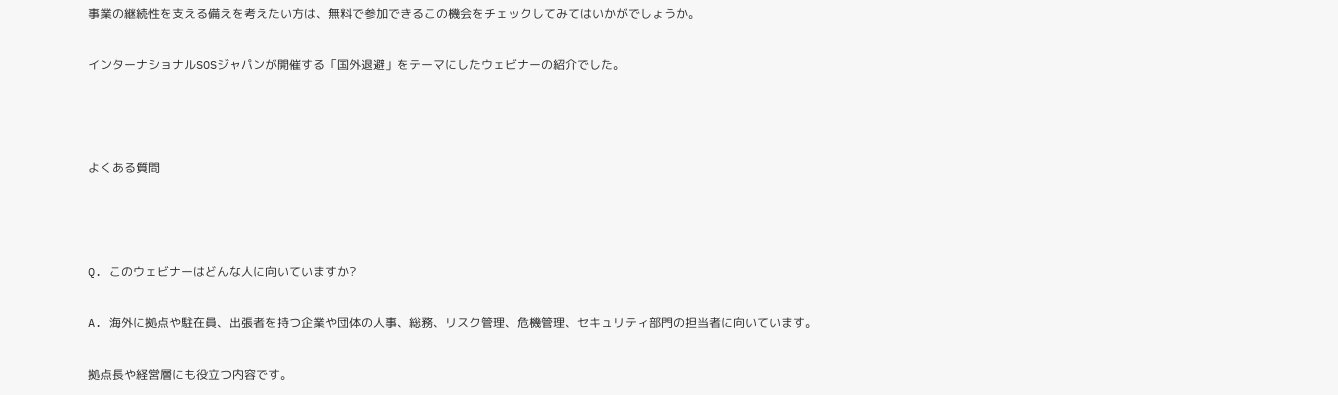事業の継続性を支える備えを考えたい方は、無料で参加できるこの機会をチェックしてみてはいかがでしょうか。

インターナショナルSOSジャパンが開催する「国外退避」をテーマにしたウェビナーの紹介でした。



よくある質問



Q. このウェビナーはどんな人に向いていますか?

A. 海外に拠点や駐在員、出張者を持つ企業や団体の人事、総務、リスク管理、危機管理、セキュリティ部門の担当者に向いています。

拠点長や経営層にも役立つ内容です。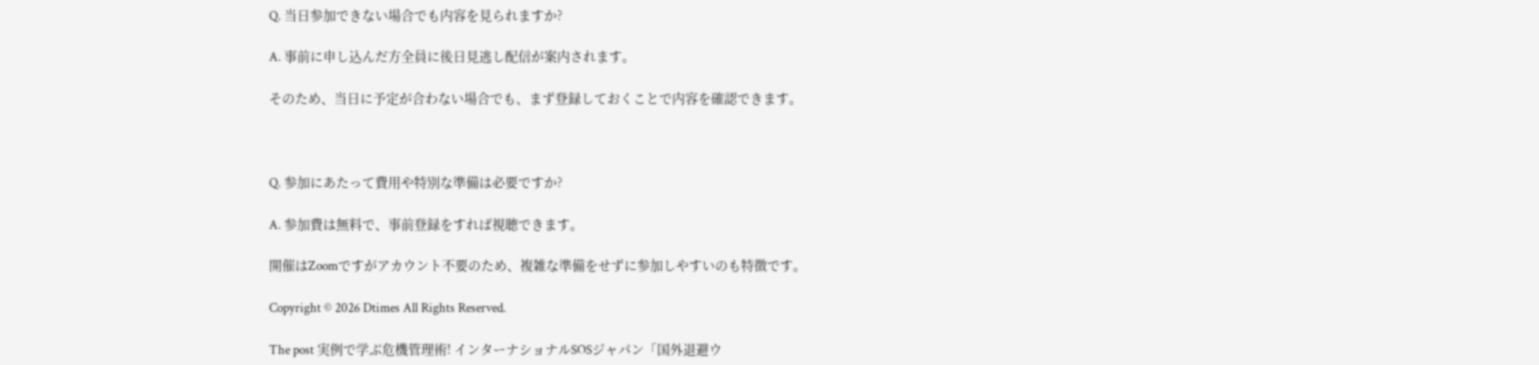Q. 当日参加できない場合でも内容を見られますか?

A. 事前に申し込んだ方全員に後日見逃し配信が案内されます。

そのため、当日に予定が合わない場合でも、まず登録しておくことで内容を確認できます。



Q. 参加にあたって費用や特別な準備は必要ですか?

A. 参加費は無料で、事前登録をすれば視聴できます。

開催はZoomですがアカウント不要のため、複雑な準備をせずに参加しやすいのも特徴です。

Copyright © 2026 Dtimes All Rights Reserved.

The post 実例で学ぶ危機管理術! インターナショナルSOSジャパン「国外退避ウ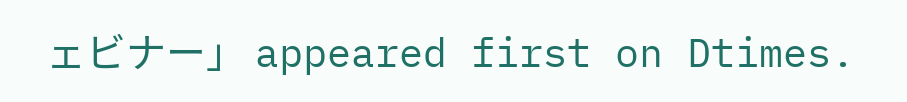ェビナー」 appeared first on Dtimes.